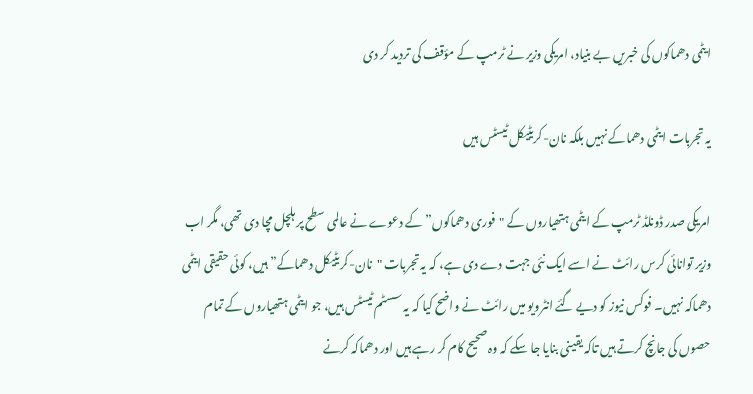ایٹمی دھماکوں کی خبریں بے بنیاد، امریکی وزیر نے ٹرمپ کے مؤقف کی تردید کر دی

یہ تجربات ایٹمی دھماکے نہیں بلکہ نان-کریٹیکل ٹیسٹس ہیں

امریکی صدر ڈونلڈ ٹرمپ کے ایٹمی ہتھیاروں کے "فوری دھماکوں” کے دعوے نے عالمی سطح پر ہلچل مچا دی تھی، مگر اب وزیر توانائی کرس رائٹ نے اسے ایک نئی جہت دے دی ہے، کہ یہ تجربات "نان-کریٹیکل دھماکے” ہیں، کوئی حقیقی ایٹمی دھماکہ نہیں۔ فوکس نیوز کو دیے گئے انٹرویو میں رائٹ نے واضح کیا کہ یہ سسٹم ٹیسٹس ہیں، جو ایٹمی ہتھیاروں کے تمام حصوں کی جانچ کرتے ہیں تاکہ یقینی بنایا جا سکے کہ وہ صحیح کام کر رہے ہیں اور دھماکہ کرنے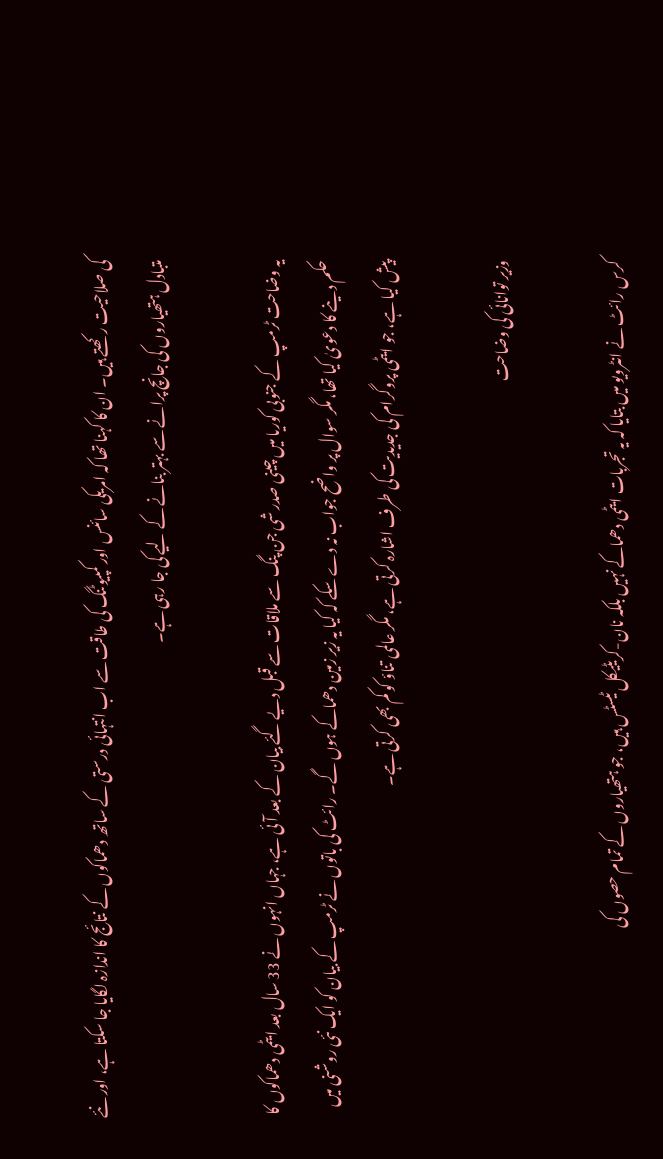کی صلاحیت رکھتے ہیں۔ ان کا کہنا تھا کہ امریکی سائنس اور کمپیوٹنگ کی طاقت سے اب انتہائی درستی کے ساتھ دھماکوں کے نتائج کا اندازہ لگایا جا سکتا ہے، اور نئے متبادل ہتھیاروں کی جانچ پرانے سے بہتر بنانے کے لیے کی جا رہی ہے۔

یہ وضاحت ٹرمپ کے جنوبی کوریا میں چینی صدر شی جن پنگ سے ملاقات سے قبل دیے گئے بیان کے بعد آئی ہے، جہاں انہوں نے 33 سال بعد ایٹمی دھماکوں کا حکم دینے کا دعویٰ کیا تھا، مگر سوال پر واضح جواب نہ دے سکے کہ کیا یہ زیر زمین دھماکے ہوں گے۔ رائٹ کی باتوں نے ٹرمپ کے بیان کو ایک نئی روشنی میں پیش کیا ہے، جو ایٹمی پروگرام کی جدیدیت کی طرف اشارہ کرتی ہے، مگر عالمی تناؤ کو کم بھی کرتی ہے۔

وزیر توانائی کی وضاحت

کرس رائٹ نے انٹرویو میں بتایا کہ یہ تجربات ایٹمی دھماکے نہیں بلکہ نان-کریٹیکل ٹیسٹس ہیں، جو ہتھیاروں کے تمام حصوں کی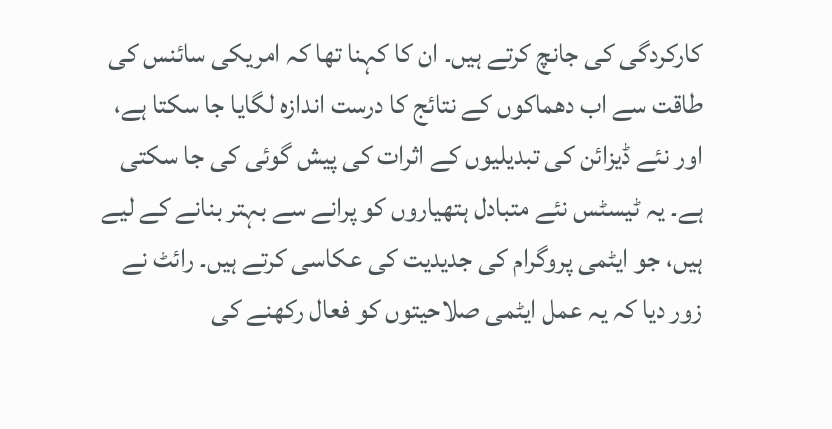کارکردگی کی جانچ کرتے ہیں۔ ان کا کہنا تھا کہ امریکی سائنس کی طاقت سے اب دھماکوں کے نتائج کا درست اندازہ لگایا جا سکتا ہے، اور نئے ڈیزائن کی تبدیلیوں کے اثرات کی پیش گوئی کی جا سکتی ہے۔ یہ ٹیسٹس نئے متبادل ہتھیاروں کو پرانے سے بہتر بنانے کے لیے ہیں، جو ایٹمی پروگرام کی جدیدیت کی عکاسی کرتے ہیں۔ رائٹ نے زور دیا کہ یہ عمل ایٹمی صلاحیتوں کو فعال رکھنے کی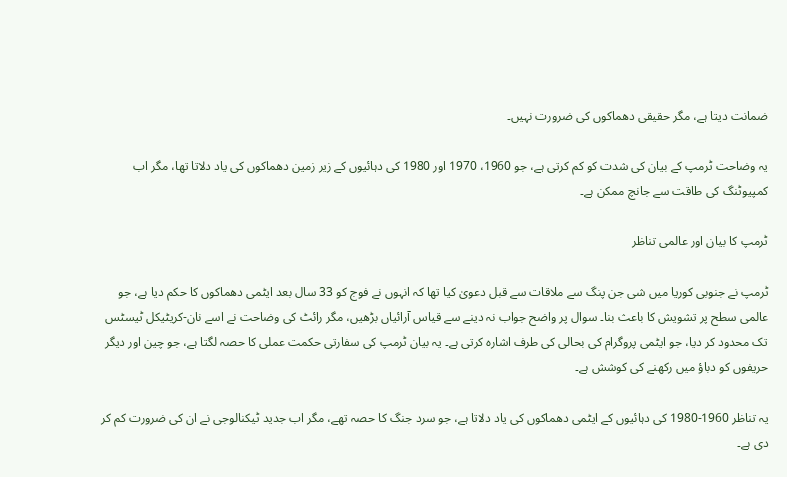ضمانت دیتا ہے، مگر حقیقی دھماکوں کی ضرورت نہیں۔

یہ وضاحت ٹرمپ کے بیان کی شدت کو کم کرتی ہے، جو 1960، 1970 اور 1980 کی دہائیوں کے زیر زمین دھماکوں کی یاد دلاتا تھا، مگر اب کمپیوٹنگ کی طاقت سے جانچ ممکن ہے۔

ٹرمپ کا بیان اور عالمی تناظر

ٹرمپ نے جنوبی کوریا میں شی جن پنگ سے ملاقات سے قبل دعویٰ کیا تھا کہ انہوں نے فوج کو 33 سال بعد ایٹمی دھماکوں کا حکم دیا ہے، جو عالمی سطح پر تشویش کا باعث بنا۔ سوال پر واضح جواب نہ دینے سے قیاس آرائیاں بڑھیں، مگر رائٹ کی وضاحت نے اسے نان-کریٹیکل ٹیسٹس تک محدود کر دیا، جو ایٹمی پروگرام کی بحالی کی طرف اشارہ کرتی ہے۔ یہ بیان ٹرمپ کی سفارتی حکمت عملی کا حصہ لگتا ہے، جو چین اور دیگر حریفوں کو دباؤ میں رکھنے کی کوشش ہے۔

یہ تناظر 1960-1980 کی دہائیوں کے ایٹمی دھماکوں کی یاد دلاتا ہے، جو سرد جنگ کا حصہ تھے، مگر اب جدید ٹیکنالوجی نے ان کی ضرورت کم کر دی ہے۔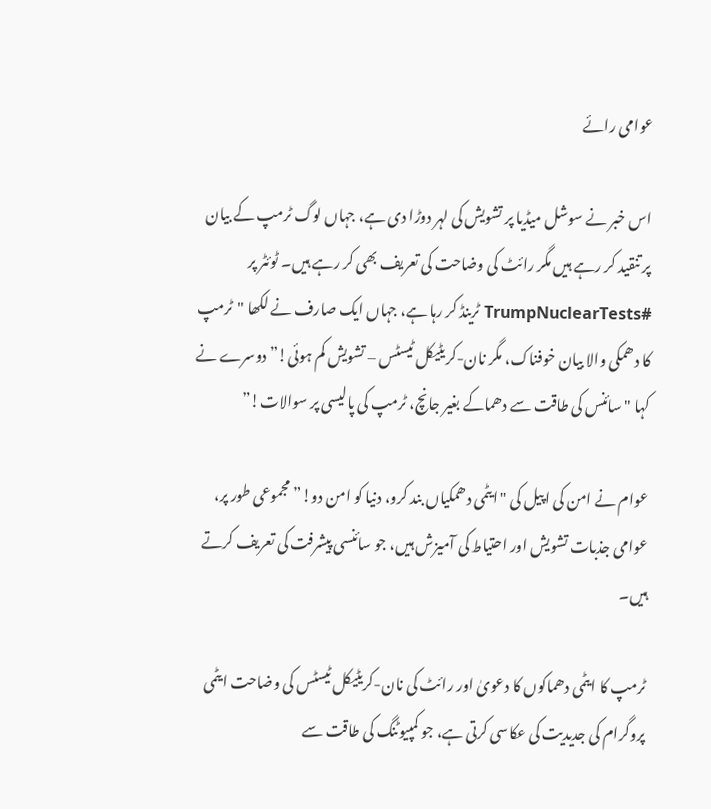عوامی رائے

اس خبر نے سوشل میڈیا پر تشویش کی لہر دوڑا دی ہے، جہاں لوگ ٹرمپ کے بیان پر تنقید کر رہے ہیں مگر رائٹ کی وضاحت کی تعریف بھی کر رہے ہیں۔ ٹوئٹر پر #TrumpNuclearTests ٹرینڈ کر رہا ہے، جہاں ایک صارف نے لکھا "ٹرمپ کا دھمکی والا بیان خوفناک، مگر نان-کریٹیکل ٹیسٹس – تشویش کم ہوئی!” دوسرے نے کہا "سائنس کی طاقت سے دھماکے بغیر جانچ، ٹرمپ کی پالیسی پر سوالات!”

عوام نے امن کی اپیل کی "ایٹمی دھمکیاں بند کرو، دنیا کو امن دو!” مجموعی طور پر، عوامی جذبات تشویش اور احتیاط کی آمیزش ہیں، جو سائنسی پیشرفت کی تعریف کرتے ہیں۔

ٹرمپ کا ایٹمی دھماکوں کا دعویٰ اور رائٹ کی نان-کریٹیکل ٹیسٹس کی وضاحت ایٹمی پروگرام کی جدیدیت کی عکاسی کرتی ہے، جو کمپیوٹنگ کی طاقت سے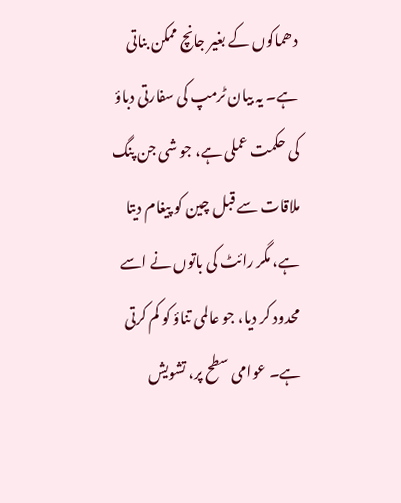دھماکوں کے بغیر جانچ ممکن بناتی ہے۔ یہ بیان ٹرمپ کی سفارتی دباؤ کی حکمت عملی ہے، جو شی جن پنگ ملاقات سے قبل چین کو پیغام دیتا ہے، مگر رائٹ کی باتوں نے اسے محدود کر دیا، جو عالمی تناؤ کو کم کرتی ہے۔ عوامی سطح پر، تشویش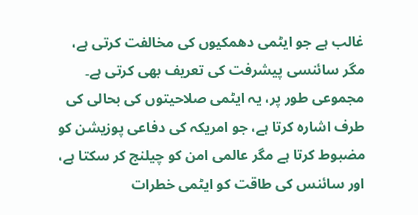غالب ہے جو ایٹمی دھمکیوں کی مخالفت کرتی ہے، مگر سائنسی پیشرفت کی تعریف بھی کرتی ہے۔ مجموعی طور پر، یہ ایٹمی صلاحیتوں کی بحالی کی طرف اشارہ کرتا ہے، جو امریکہ کی دفاعی پوزیشن کو مضبوط کرتا ہے مگر عالمی امن کو چیلنج کر سکتا ہے، اور سائنس کی طاقت کو ایٹمی خطرات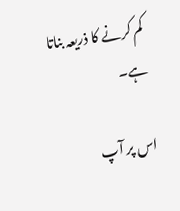کم کرنے کا ذریعہ بناتا ہے۔

اس پر آپ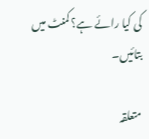کی کیا رائے ہے؟ کمنٹ میں بتائیں۔

متعلقہ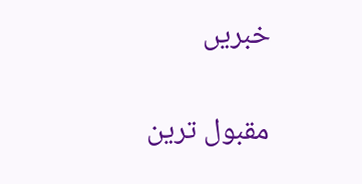خبریں

مقبول ترین